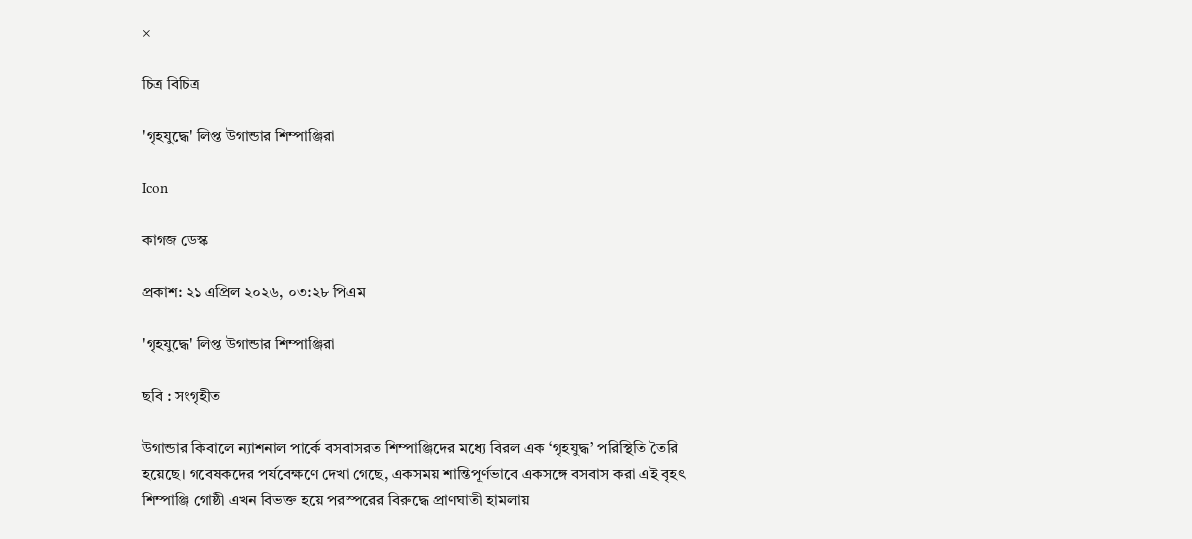×

চিত্র বিচিত্র

'গৃহযুদ্ধে' লিপ্ত উগান্ডার শিম্পাঞ্জিরা

Icon

কাগজ ডেস্ক

প্রকাশ: ২১ এপ্রিল ২০২৬, ০৩:২৮ পিএম

'গৃহযুদ্ধে' লিপ্ত উগান্ডার শিম্পাঞ্জিরা

ছবি : সংগৃহীত

উগান্ডার কিবালে ন্যাশনাল পার্কে বসবাসরত শিম্পাঞ্জিদের মধ্যে বিরল এক ‘গৃহযুদ্ধ’ পরিস্থিতি তৈরি হয়েছে। গবেষকদের পর্যবেক্ষণে দেখা গেছে, একসময় শান্তিপূর্ণভাবে একসঙ্গে বসবাস করা এই বৃহৎ শিম্পাঞ্জি গোষ্ঠী এখন বিভক্ত হয়ে পরস্পরের বিরুদ্ধে প্রাণঘাতী হামলায়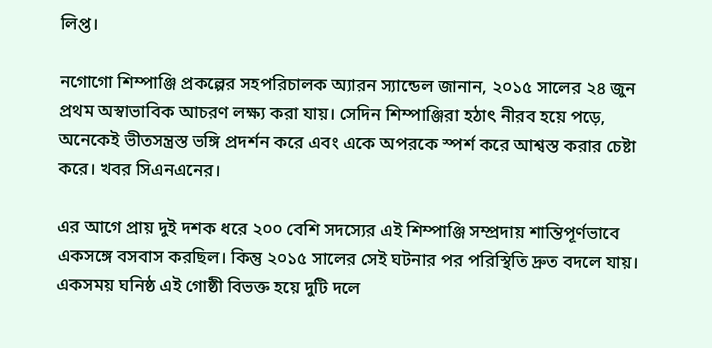লিপ্ত।

নগোগো শিম্পাঞ্জি প্রকল্পের সহপরিচালক অ্যারন স্যান্ডেল জানান, ২০১৫ সালের ২৪ জুন প্রথম অস্বাভাবিক আচরণ লক্ষ্য করা যায়। সেদিন শিম্পাঞ্জিরা হঠাৎ নীরব হয়ে পড়ে, অনেকেই ভীতসন্ত্রস্ত ভঙ্গি প্রদর্শন করে এবং একে অপরকে স্পর্শ করে আশ্বস্ত করার চেষ্টা করে। খবর সিএনএনের।

এর আগে প্রায় দুই দশক ধরে ২০০ বেশি সদস্যের এই শিম্পাঞ্জি সম্প্রদায় শান্তিপূর্ণভাবে একসঙ্গে বসবাস করছিল। কিন্তু ২০১৫ সালের সেই ঘটনার পর পরিস্থিতি দ্রুত বদলে যায়। একসময় ঘনিষ্ঠ এই গোষ্ঠী বিভক্ত হয়ে দুটি দলে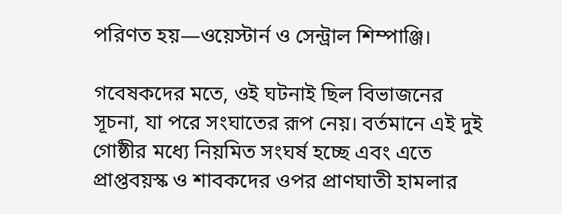পরিণত হয়—ওয়েস্টার্ন ও সেন্ট্রাল শিম্পাঞ্জি।

গবেষকদের মতে, ওই ঘটনাই ছিল বিভাজনের সূচনা, যা পরে সংঘাতের রূপ নেয়। বর্তমানে এই দুই গোষ্ঠীর মধ্যে নিয়মিত সংঘর্ষ হচ্ছে এবং এতে প্রাপ্তবয়স্ক ও শাবকদের ওপর প্রাণঘাতী হামলার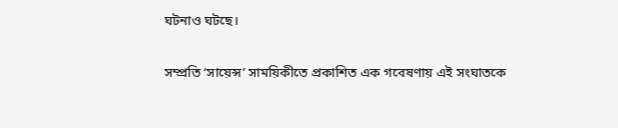ঘটনাও ঘটছে।

সম্প্রতি ‘সায়েন্স’ সাময়িকীতে প্রকাশিত এক গবেষণায় এই সংঘাতকে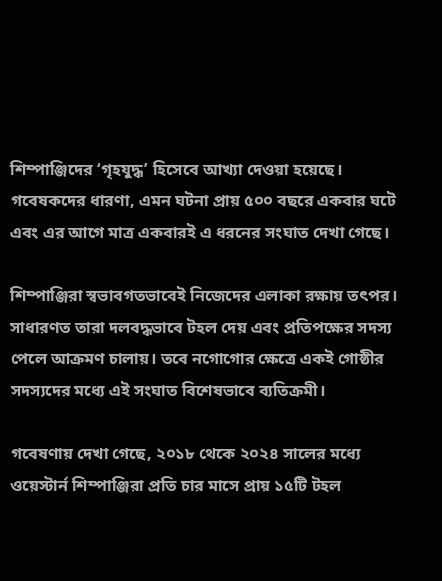শিম্পাঞ্জিদের ‘গৃহযুদ্ধ’ হিসেবে আখ্যা দেওয়া হয়েছে। গবেষকদের ধারণা, এমন ঘটনা প্রায় ৫০০ বছরে একবার ঘটে এবং এর আগে মাত্র একবারই এ ধরনের সংঘাত দেখা গেছে।

শিম্পাঞ্জিরা স্বভাবগতভাবেই নিজেদের এলাকা রক্ষায় তৎপর। সাধারণত তারা দলবদ্ধভাবে টহল দেয় এবং প্রতিপক্ষের সদস্য পেলে আক্রমণ চালায়। তবে নগোগোর ক্ষেত্রে একই গোষ্ঠীর সদস্যদের মধ্যে এই সংঘাত বিশেষভাবে ব্যতিক্রমী।

গবেষণায় দেখা গেছে, ২০১৮ থেকে ২০২৪ সালের মধ্যে ওয়েস্টার্ন শিম্পাঞ্জিরা প্রতি চার মাসে প্রায় ১৫টি টহল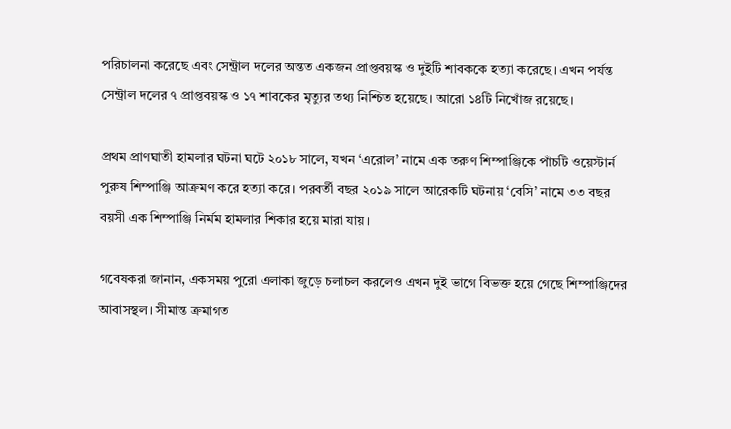পরিচালনা করেছে এবং সেন্ট্রাল দলের অন্তত একজন প্রাপ্তবয়স্ক ও দুইটি শাবককে হত্যা করেছে। এখন পর্যন্ত সেন্ট্রাল দলের ৭ প্রাপ্তবয়স্ক ও ১৭ শাবকের মৃত্যুর তথ্য নিশ্চিত হয়েছে। আরো ১৪টি নিখোঁজ রয়েছে।

প্রথম প্রাণঘাতী হামলার ঘটনা ঘটে ২০১৮ সালে, যখন ‘এরোল’ নামে এক তরুণ শিম্পাঞ্জিকে পাঁচটি ওয়েস্টার্ন পুরুষ শিম্পাঞ্জি আক্রমণ করে হত্যা করে। পরবর্তী বছর ২০১৯ সালে আরেকটি ঘটনায় ‘বেসি’ নামে ৩৩ বছর বয়সী এক শিম্পাঞ্জি নির্মম হামলার শিকার হয়ে মারা যায়।

গবেষকরা জানান, একসময় পুরো এলাকা জুড়ে চলাচল করলেও এখন দুই ভাগে বিভক্ত হয়ে গেছে শিম্পাঞ্জিদের আবাসস্থল। সীমান্ত ক্রমাগত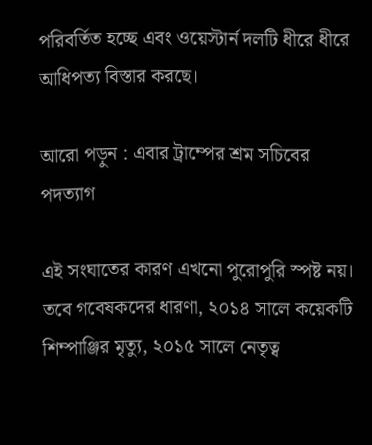পরিবর্তিত হচ্ছে এবং ওয়েস্টার্ন দলটি ধীরে ধীরে আধিপত্য বিস্তার করছে।

আরো পড়ুন : এবার ট্রাম্পের শ্রম সচিবের পদত্যাগ

এই সংঘাতের কারণ এখনো পুরোপুরি স্পষ্ট নয়। তবে গবেষকদের ধারণা, ২০১৪ সালে কয়েকটি শিম্পাঞ্জির মৃত্যু, ২০১৫ সালে নেতৃত্ব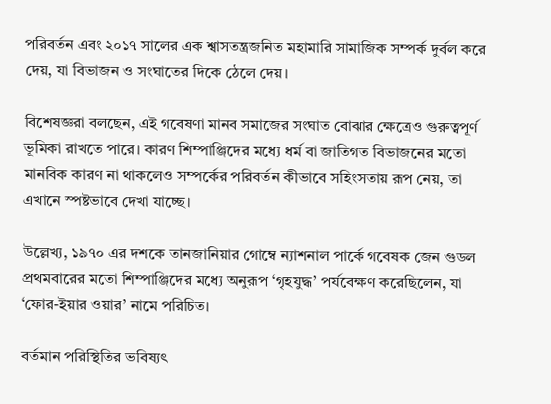পরিবর্তন এবং ২০১৭ সালের এক শ্বাসতন্ত্রজনিত মহামারি সামাজিক সম্পর্ক দুর্বল করে দেয়, যা বিভাজন ও সংঘাতের দিকে ঠেলে দেয়।

বিশেষজ্ঞরা বলছেন, এই গবেষণা মানব সমাজের সংঘাত বোঝার ক্ষেত্রেও গুরুত্বপূর্ণ ভূমিকা রাখতে পারে। কারণ শিম্পাঞ্জিদের মধ্যে ধর্ম বা জাতিগত বিভাজনের মতো মানবিক কারণ না থাকলেও সম্পর্কের পরিবর্তন কীভাবে সহিংসতায় রূপ নেয়, তা এখানে স্পষ্টভাবে দেখা যাচ্ছে।

উল্লেখ্য, ১৯৭০ এর দশকে তানজানিয়ার গোম্বে ন্যাশনাল পার্কে গবেষক জেন গুডল প্রথমবারের মতো শিম্পাঞ্জিদের মধ্যে অনুরূপ ‘গৃহযুদ্ধ’ পর্যবেক্ষণ করেছিলেন, যা ‘ফোর-ইয়ার ওয়ার’ নামে পরিচিত।

বর্তমান পরিস্থিতির ভবিষ্যৎ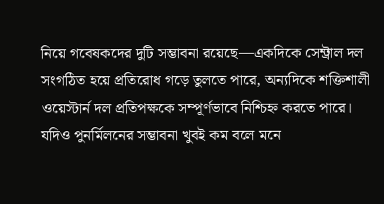নিয়ে গবেষকদের দুটি সম্ভাবনা রয়েছে—একদিকে সেন্ট্রাল দল সংগঠিত হয়ে প্রতিরোধ গড়ে তুলতে পারে, অন্যদিকে শক্তিশালী ওয়েস্টার্ন দল প্রতিপক্ষকে সম্পূর্ণভাবে নিশ্চিহ্ন করতে পারে। যদিও পুনর্মিলনের সম্ভাবনা খুবই কম বলে মনে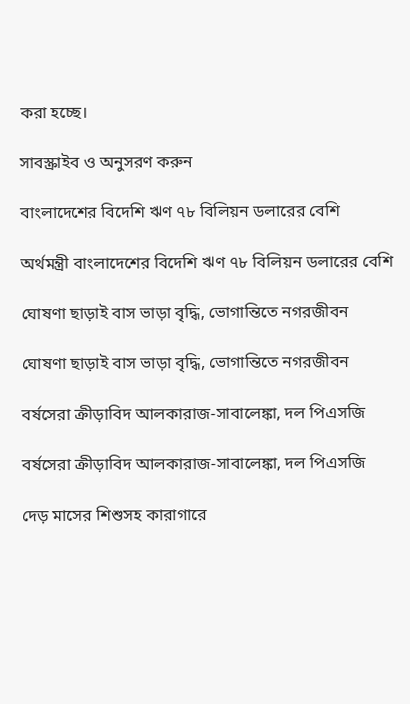করা হচ্ছে।

সাবস্ক্রাইব ও অনুসরণ করুন

বাংলাদেশের বিদেশি ঋণ ৭৮ বিলিয়ন ডলারের বেশি

অর্থমন্ত্রী বাংলাদেশের বিদেশি ঋণ ৭৮ বিলিয়ন ডলারের বেশি

ঘোষণা ছাড়াই বাস ভাড়া বৃদ্ধি, ভোগান্তিতে নগরজীবন

ঘোষণা ছাড়াই বাস ভাড়া বৃদ্ধি, ভোগান্তিতে নগরজীবন

বর্ষসেরা ক্রীড়াবিদ আলকারাজ-সাবালেঙ্কা, দল পিএসজি

বর্ষসেরা ক্রীড়াবিদ আলকারাজ-সাবালেঙ্কা, দল পিএসজি

দেড় মাসের শিশুসহ কারাগারে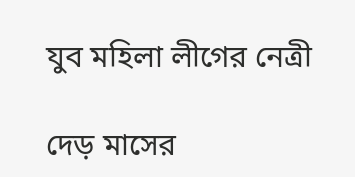যুব মহিলা লীগের নেত্রী

দেড় মাসের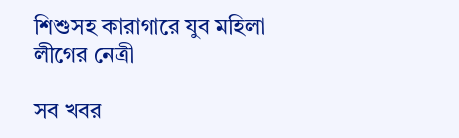শিশুসহ কারাগারে যুব মহিলা লীগের নেত্রী

সব খবর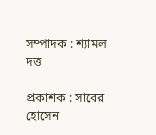সম্পাদক : শ্যামল দত্ত

প্রকাশক : সাবের হোসেন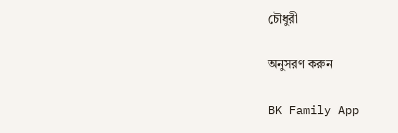চৌধুরী

অনুসরণ করুন

BK Family App